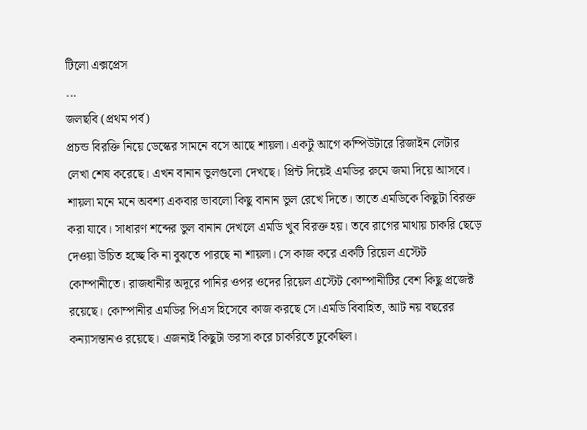টিলো এক্সপ্রেস
...
জলছবি (প্রথম পর্ব)
প্রচন্ড বিরক্তি নিয়ে ডেস্কের সামনে বসে আছে শায়লা। একটু আগে কম্পিউটারে রিজাইন লেটার লেখা শেষ করেছে। এখন বানান ভুলগুলো দেখছে। প্রিন্ট দিয়েই এমডির রুমে জমা দিয়ে আসবে। শায়লা মনে মনে অবশ্য একবার ভাবলো কিছু বানান ভুল রেখে দিতে। তাতে এমডিকে কিছুটা বিরক্ত করা যাবে। সাধারণ শব্দের ভুল বানান দেখলে এমডি খুব বিরক্ত হয়। তবে রাগের মাথায় চাকরি ছেড়ে দেওয়া উচিত হচ্ছে কি না বুঝতে পারছে না শায়লা। সে কাজ করে একটি রিয়েল এস্টেট কোম্পানীতে। রাজধানীর অদূরে পানির ওপর ওদের রিয়েল এস্টেট কোম্পানীটির বেশ কিছু প্রজেক্ট রয়েছে। কোম্পানীর এমডির পিএস হিসেবে কাজ করছে সে।এমডি বিবাহিত, আট নয় বছরের কন্যাসন্তানও রয়েছে। এজন্যই কিছুটা ভরসা করে চাকরিতে ঢুকেছিল।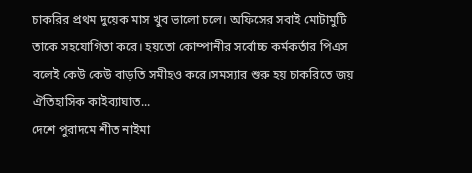চাকরির প্রথম দুয়েক মাস খুব ভালো চলে। অফিসের সবাই মোটামুটি তাকে সহযোগিতা করে। হয়তো কোম্পানীর সর্বোচ্চ কর্মকর্তার পিএস বলেই কেউ কেউ বাড়তি সমীহও করে।সমস্যার শুরু হয় চাকরিতে জয়
ঐতিহাসিক কাইব্যাঘাত...
দেশে পুরাদমে শীত নাইমা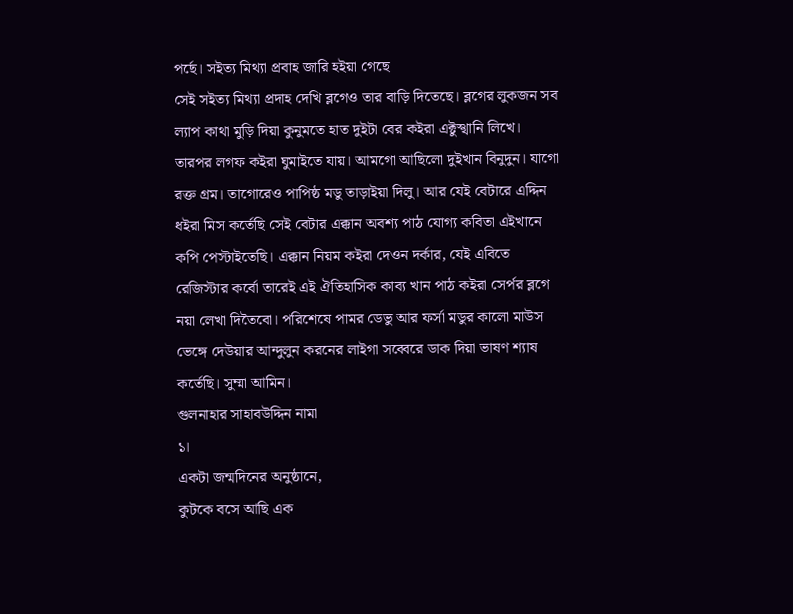পর্ছে। সইত্য মিথ্যা প্রবাহ জারি হইয়া গেছে
সেই সইত্য মিথ্যা প্রদাহ দেখি ব্লগেও তার বাড়ি দিতেছে। ব্লগের লুকজন সব ল্যাপ কাথা মুড়ি দিয়া কুনুমতে হাত দুইটা বের কইরা এক্টুস্খানি লিখে। তারপর লগফ কইরা ঘুমাইতে যায়। আমগো আছিলো দুইখান বিনুদুন। যাগো রক্ত গ্রম। তাগোরেও পাপিষ্ঠ মডু তাড়াইয়া দিলু। আর যেই বেটারে এদ্দিন ধইরা মিস কর্তেছি সেই বেটার এক্কান অবশ্য পাঠ যোগ্য কবিতা এইখানে কপি পেস্টাইতেছি। এক্কান নিয়ম কইরা দেওন দর্কার, যেই এবিতে রেজিস্টার কর্বো তারেই এই ঐতিহাসিক কাব্য খান পাঠ কইরা সের্পর ব্লগে নয়া লেখা দিতৈবো। পরিশেষে পামর ডেভু আর ফর্সা মডুর কালো মাউস ভেঙ্গে দেউয়ার আন্দুলুন করনের লাইগা সব্বেরে ডাক দিয়া ভাষণ শ্যাষ কর্তেছি। সুম্মা আমিন।
গুলনাহার সাহাবউদ্দিন নামা
১।
একটা জন্মদিনের অনুষ্ঠানে,
কুটকে বসে আছি এক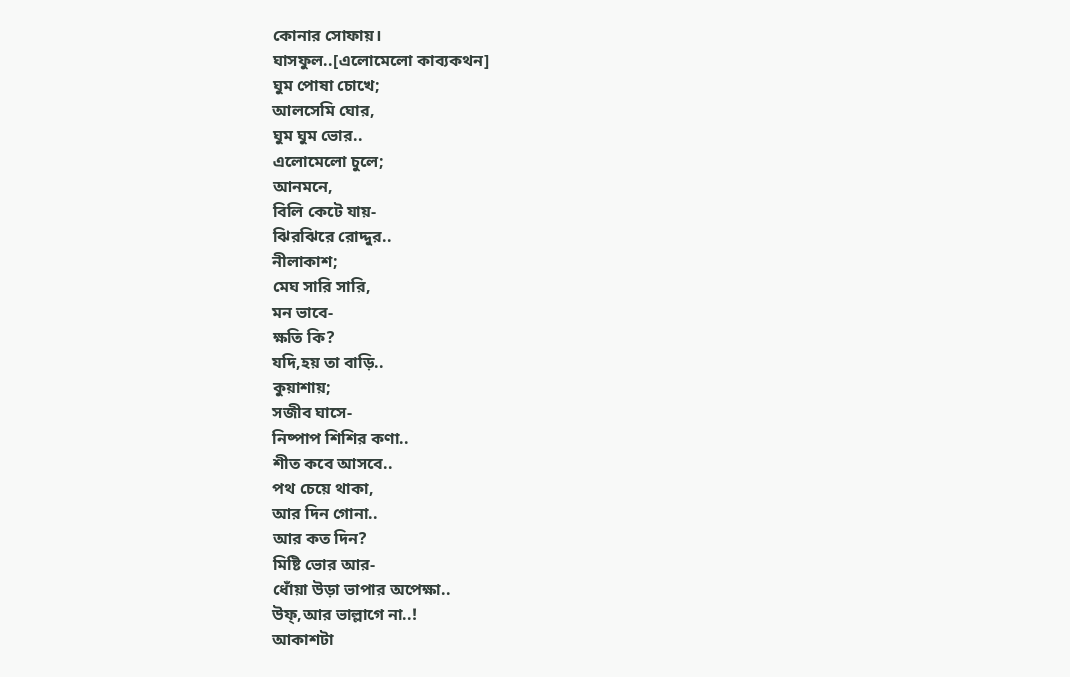কোনার সোফায়।
ঘাসফুল..[এলোমেলো কাব্যকথন]
ঘুম পোষা চোখে;
আলসেমি ঘোর,
ঘুম ঘুম ভোর..
এলোমেলো চুলে;
আনমনে,
বিলি কেটে যায়-
ঝিরঝিরে রোদ্দুর..
নীলাকাশ;
মেঘ সারি সারি,
মন ভাবে-
ক্ষতি কি?
যদি,হয় তা বাড়ি..
কুয়াশায়;
সজীব ঘাসে-
নিষ্পাপ শিশির কণা..
শীত কবে আসবে..
পথ চেয়ে থাকা,
আর দিন গোনা..
আর কত দিন?
মিষ্টি ভোর আর-
ধোঁয়া উড়া ভাপার অপেক্ষা..
উফ্,আর ভাল্লাগে না..!
আকাশটা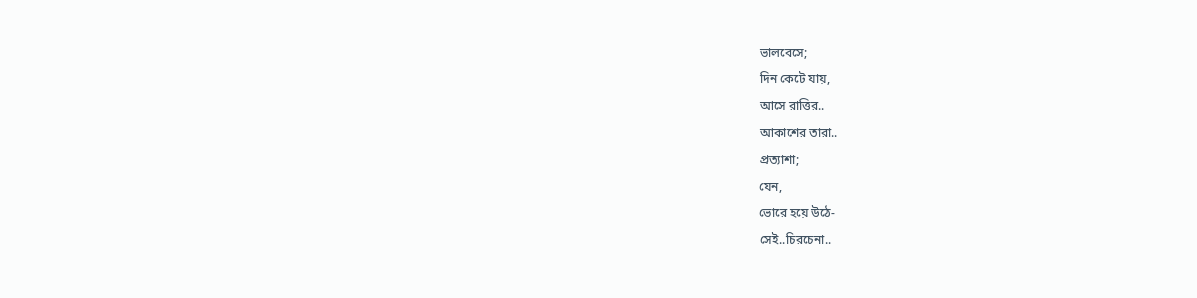ভালবেসে;
দিন কেটে যায়,
আসে রাত্তির..
আকাশের তারা..
প্রত্যাশা;
যেন,
ভোরে হয়ে উঠে-
সেই..চিরচেনা..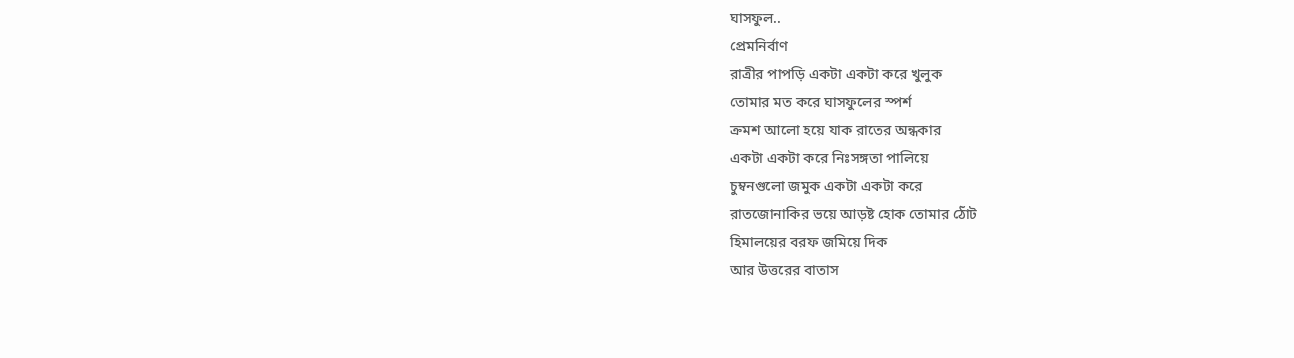ঘাসফুল..
প্রেমনির্বাণ
রাত্রীর পাপড়ি একটা একটা করে খুলুক
তোমার মত করে ঘাসফুলের স্পর্শ
ক্রমশ আলো হয়ে যাক রাতের অন্ধকার
একটা একটা করে নিঃসঙ্গতা পালিয়ে
চুম্বনগুলো জমুক একটা একটা করে
রাতজোনাকির ভয়ে আড়ষ্ট হোক তোমার ঠোঁট
হিমালয়ের বরফ জমিয়ে দিক
আর উত্তরের বাতাস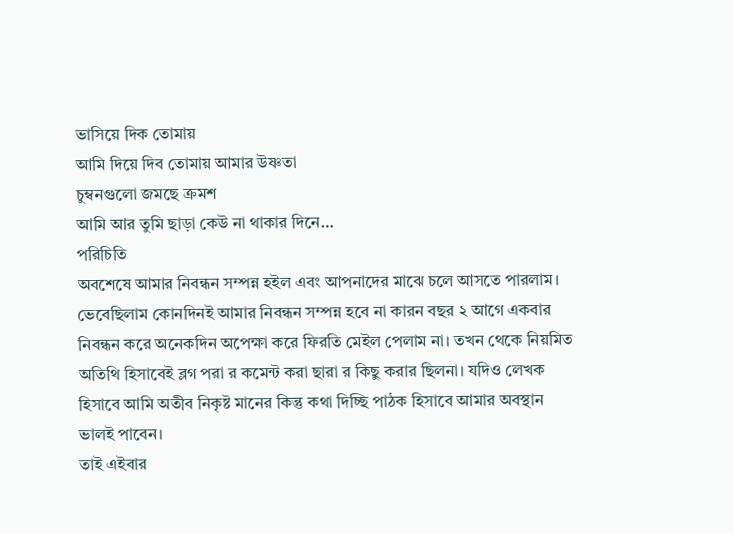ভাসিয়ে দিক তোমায়
আমি দিয়ে দিব তোমায় আমার উষ্ণতা
চুম্বনগুলো জমছে ক্রমশ
আমি আর তুমি ছাড়া কেউ না থাকার দিনে…
পরিচিতি
অবশেষে আমার নিবন্ধন সম্পন্ন হইল এবং আপনাদের মাঝে চলে আসতে পারলাম। ভেবেছিলাম কোনদিনই আমার নিবন্ধন সম্পন্ন হবে না কারন বছর ২ আগে একবার নিবন্ধন করে অনেকদিন অপেক্ষা করে ফিরতি মেইল পেলাম না। তখন থেকে নিয়মিত অতিথি হিসাবেই ব্লগ পরা র কমেন্ট করা ছারা র কিছু করার ছিলনা। যদিও লেখক হিসাবে আমি অতীব নিকৃষ্ট মানের কিন্তু কথা দিচ্ছি পাঠক হিসাবে আমার অবস্থান ভালই পাবেন।
তাই এইবার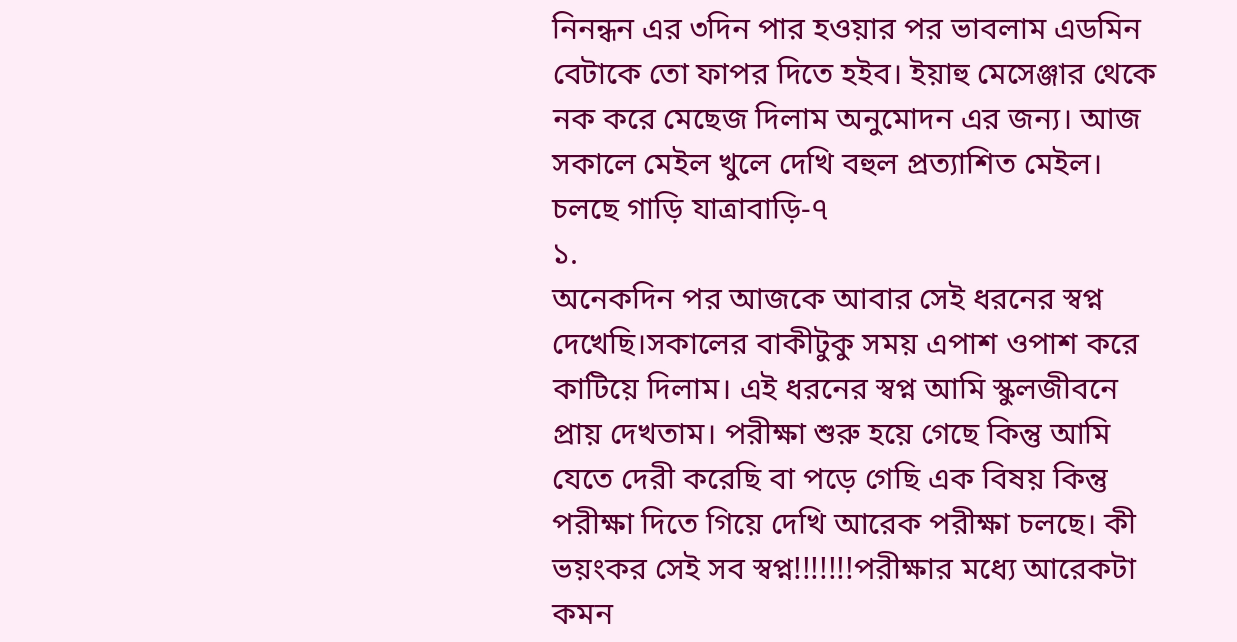নিনন্ধন এর ৩দিন পার হওয়ার পর ভাবলাম এডমিন বেটাকে তো ফাপর দিতে হইব। ইয়াহু মেসেঞ্জার থেকে নক করে মেছেজ দিলাম অনুমোদন এর জন্য। আজ সকালে মেইল খুলে দেখি বহুল প্রত্যাশিত মেইল।
চলছে গাড়ি যাত্রাবাড়ি-৭
১.
অনেকদিন পর আজকে আবার সেই ধরনের স্বপ্ন দেখেছি।সকালের বাকীটুকু সময় এপাশ ওপাশ করে কাটিয়ে দিলাম। এই ধরনের স্বপ্ন আমি স্কুলজীবনে প্রায় দেখতাম। পরীক্ষা শুরু হয়ে গেছে কিন্তু আমি যেতে দেরী করেছি বা পড়ে গেছি এক বিষয় কিন্তু পরীক্ষা দিতে গিয়ে দেখি আরেক পরীক্ষা চলছে। কী ভয়ংকর সেই সব স্বপ্ন!!!!!!!পরীক্ষার মধ্যে আরেকটা কমন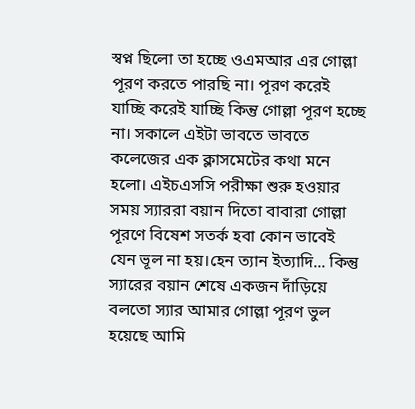স্বপ্ন ছিলো তা হচ্ছে ওএমআর এর গোল্লা পূরণ করতে পারছি না। পূরণ করেই যাচ্ছি করেই যাচ্ছি কিন্তু গোল্লা পূরণ হচ্ছে না। সকালে এইটা ভাবতে ভাবতে কলেজের এক ক্লাসমেটের কথা মনে হলো। এইচএসসি পরীক্ষা শুরু হওয়ার সময় স্যাররা বয়ান দিতো বাবারা গোল্লা পূরণে বিষেশ সতর্ক হবা কোন ভাবেই যেন ভূল না হয়।হেন ত্যান ইত্যাদি... কিন্তু স্যারের বয়ান শেষে একজন দাঁড়িয়ে বলতো স্যার আমার গোল্লা পূরণ ভুল হয়েছে আমি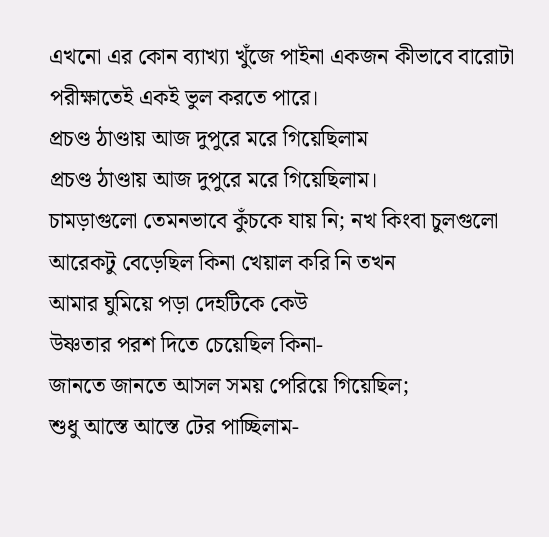এখনো এর কোন ব্যাখ্যা খুঁজে পাইনা একজন কীভাবে বারোটা পরীক্ষাতেই একই ভুল করতে পারে।
প্রচণ্ড ঠাণ্ডায় আজ দুপুরে মরে গিয়েছিলাম
প্রচণ্ড ঠাণ্ডায় আজ দুপুরে মরে গিয়েছিলাম।
চামড়াগুলো তেমনভাবে কুঁচকে যায় নি; নখ কিংবা চুলগুলো আরেকটু বেড়েছিল কিনা খেয়াল করি নি তখন
আমার ঘুমিয়ে পড়া দেহটিকে কেউ
উষ্ণতার পরশ দিতে চেয়েছিল কিনা-
জানতে জানতে আসল সময় পেরিয়ে গিয়েছিল;
শুধু আস্তে আস্তে টের পাচ্ছিলাম-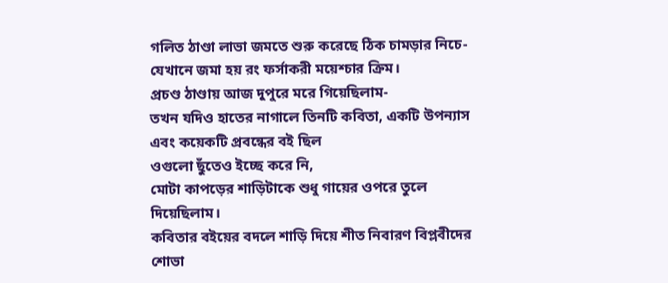গলিত ঠাণ্ডা লাভা জমতে শুরু করেছে ঠিক চামড়ার নিচে-
যেখানে জমা হয় রং ফর্সাকরী ময়েশ্চার ক্রিম।
প্রচণ্ড ঠাণ্ডায় আজ দুপুরে মরে গিয়েছিলাম-
তখন যদিও হাতের নাগালে তিনটি কবিতা, একটি উপন্যাস এবং কয়েকটি প্রবন্ধের বই ছিল
ওগুলো ছুঁতেও ইচ্ছে করে নি,
মোটা কাপড়ের শাড়িটাকে শুধু গায়ের ওপরে তুলে দিয়েছিলাম।
কবিতার বইয়ের বদলে শাড়ি দিয়ে শীত নিবারণ বিপ্লবীদের শোভা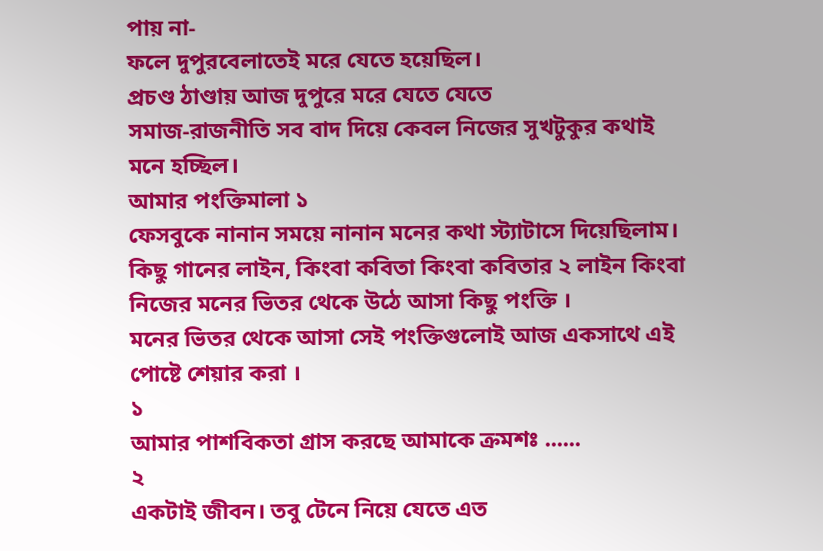পায় না-
ফলে দুপুরবেলাতেই মরে যেতে হয়েছিল।
প্রচণ্ড ঠাণ্ডায় আজ দুপুরে মরে যেতে যেতে
সমাজ-রাজনীতি সব বাদ দিয়ে কেবল নিজের সুখটুকুর কথাই মনে হচ্ছিল।
আমার পংক্তিমালা ১
ফেসবুকে নানান সময়ে নানান মনের কথা স্ট্যাটাসে দিয়েছিলাম। কিছু গানের লাইন, কিংবা কবিতা কিংবা কবিতার ২ লাইন কিংবা নিজের মনের ভিতর থেকে উঠে আসা কিছু পংক্তি ।
মনের ভিতর থেকে আসা সেই পংক্তিগুলোই আজ একসাথে এই পোষ্টে শেয়ার করা ।
১
আমার পাশবিকতা গ্রাস করছে আমাকে ক্রমশঃ ......
২
একটাই জীবন। তবু টেনে নিয়ে যেতে এত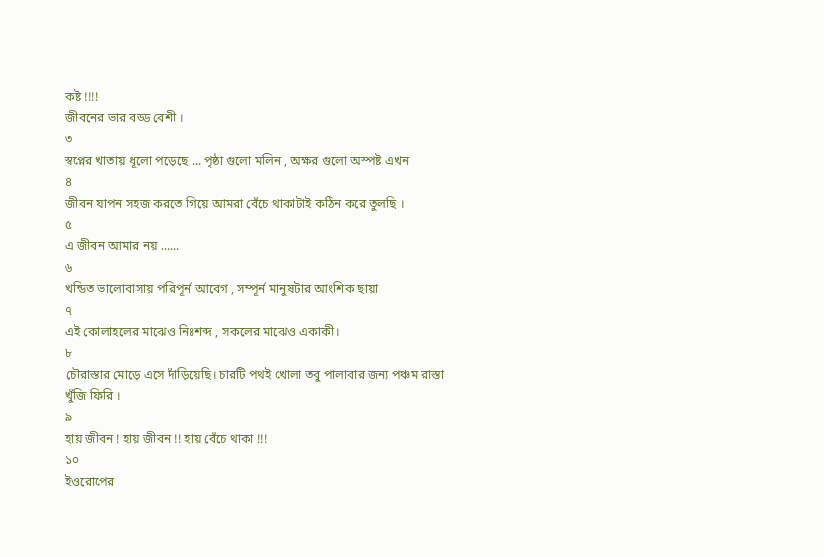কষ্ট !!!!
জীবনের ভার বড্ড বেশী ।
৩
স্বপ্নের খাতায় ধূলো পড়েছে ... পৃষ্ঠা গুলো মলিন , অক্ষর গুলো অস্পষ্ট এখন
৪
জীবন যাপন সহজ করতে গিয়ে আমরা বেঁচে থাকাটাই কঠিন করে তুলছি ।
৫
এ জীবন আমার নয় ......
৬
খন্ডিত ভালোবাসায় পরিপূর্ন আবেগ , সম্পূর্ন মানুষটার আংশিক ছায়া
৭
এই কোলাহলের মাঝেও নিঃশব্দ , সকলের মাঝেও একাকী।
৮
চৌরাস্তার মোড়ে এসে দাঁড়িয়েছি। চারটি পথই খোলা তবু পালাবার জন্য পঞ্চম রাস্তা খুঁজি ফিরি ।
৯
হায় জীবন ! হায় জীবন !! হায় বেঁচে থাকা !!!
১০
ইওরোপের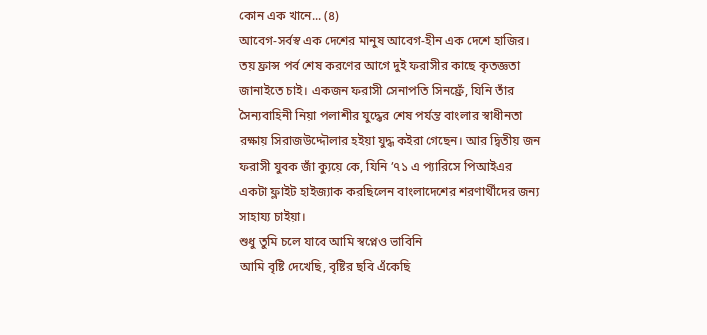কোন এক খানে... (৪)
আবেগ-সর্বস্ব এক দেশের মানুষ আবেগ-হীন এক দেশে হাজির।
তয় ফ্রান্স পর্ব শেষ করণের আগে দুই ফরাসীর কাছে কৃতজ্ঞতা জানাইতে চাই। একজন ফরাসী সেনাপতি সিনফ্রেঁ, যিনি তাঁর সৈন্যবাহিনী নিয়া পলাশীর যুদ্ধের শেষ পর্যন্ত বাংলার স্বাধীনতা রক্ষায় সিরাজউদ্দৌলার হইয়া যুদ্ধ কইরা গেছেন। আর দ্বিতীয় জন ফরাসী যুবক জাঁ ক্যুয়ে কে, যিনি ’৭১ এ প্যারিসে পিআইএর একটা ফ্লাইট হাইজ্যাক করছিলেন বাংলাদেশের শরণার্থীদের জন্য সাহায্য চাইয়া।
শুধু তুমি চলে যাবে আমি স্বপ্নেও ভাবিনি
আমি বৃষ্টি দেখেছি, বৃষ্টির ছবি এঁকেছি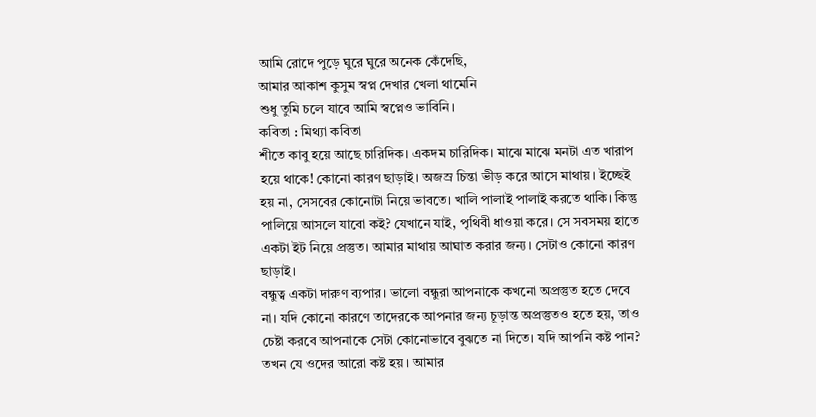আমি রোদে পুড়ে ঘুরে ঘুরে অনেক কেঁদেছি,
আমার আকাশ কুসুম স্বপ্ন দেখার খেলা থামেনি
শুধু তুমি চলে যাবে আমি স্বপ্নেও ভাবিনি।
কবিতা : মিথ্যা কবিতা
শীতে কাবু হয়ে আছে চারিদিক। একদম চারিদিক। মাঝে মাঝে মনটা এত খারাপ হয়ে থাকে! কোনো কারণ ছাড়াই। অজস্র চিন্তা ভীড় করে আসে মাথায়। ইচ্ছেই হয় না, সেসবের কোনোটা নিয়ে ভাবতে। খালি পালাই পালাই করতে থাকি। কিন্তু পালিয়ে আসলে যাবো কই? যেখানে যাই, পৃথিবী ধাওয়া করে। সে সবসময় হাতে একটা ইট নিয়ে প্রস্তুত। আমার মাথায় আঘাত করার জন্য। সেটাও কোনো কারণ ছাড়াই।
বন্ধুত্ব একটা দারুণ ব্যপার। ভালো বন্ধুরা আপনাকে কখনো অপ্রস্তুত হতে দেবে না। যদি কোনো কারণে তাদেরকে আপনার জন্য চূড়ান্ত অপ্রস্তুতও হতে হয়, তাও চেষ্টা করবে আপনাকে সেটা কোনোভাবে বুঝতে না দিতে। যদি আপনি কষ্ট পান? তখন যে ওদের আরো কষ্ট হয়। আমার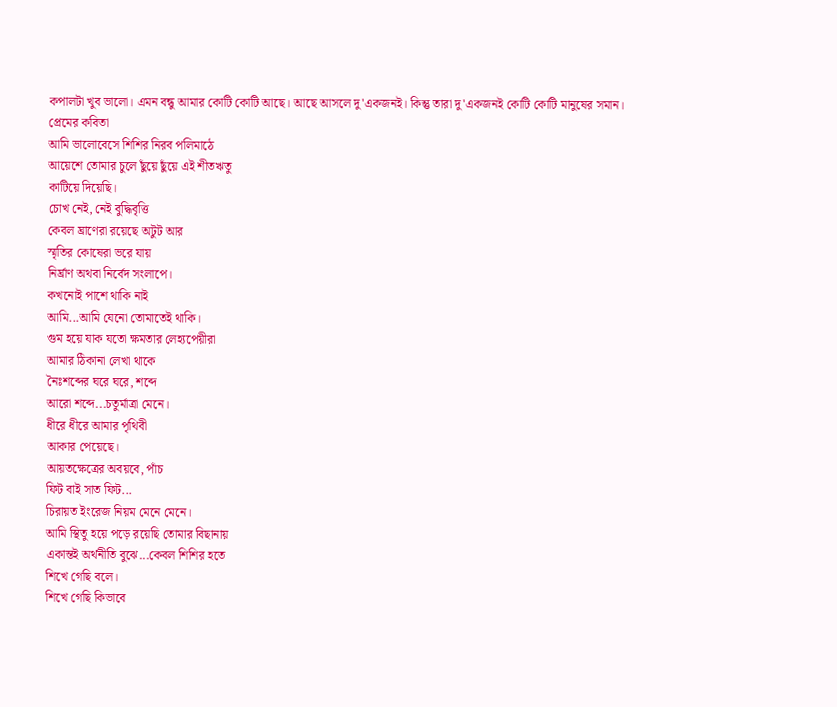কপালটা খুব ভালো। এমন বন্ধু আমার কোটি কোটি আছে। আছে আসলে দু'একজনই। কিন্তু তারা দু'একজনই কোটি কোটি মানুষের সমান।
প্রেমের কবিতা
আমি ভালোবেসে শিশির নিরব পলিমাঠে
আয়েশে তোমার চুলে ছুঁয়ে ছুঁয়ে এই শীতঋতু
কাটিয়ে দিয়েছি।
চোখ নেই, নেই বুদ্ধিবৃত্তি
কেবল ঘ্রাণেরা রয়েছে অটুট আর
স্মৃতির কোষেরা ভরে যায়
নির্ঘ্রাণ অথবা নির্বেদ সংলাপে।
কখনোই পাশে থাকি নাই
আমি...আমি যেনো তোমাতেই থাকি।
গুম হয়ে যাক যতো ক্ষমতার লেহ্যপেয়ীরা
আমার ঠিকানা লেখা থাকে
নৈঃশব্দের ঘরে ঘরে, শব্দে
আরো শব্দে...চতুর্মাত্রা মেনে।
ধীরে ধীরে আমার পৃথিবী
আকার পেয়েছে।
আয়তক্ষেত্রের অবয়বে, পাঁচ
ফিট বাই সাত ফিট...
চিরায়ত ইংরেজ নিয়ম মেনে মেনে।
আমি স্থিতু হয়ে পড়ে রয়েছি তোমার বিছানায়
একান্তই অর্থনীতি বুঝে...কেবল শিশির হতে
শিখে গেছি বলে।
শিখে গেছি কিভাবে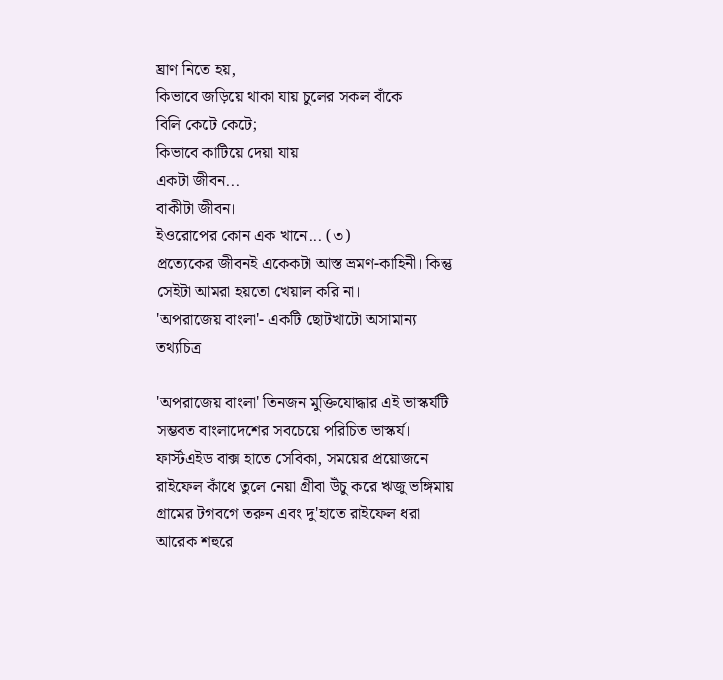ঘ্রাণ নিতে হয়,
কিভাবে জড়িয়ে থাকা যায় চুলের সকল বাঁকে
বিলি কেটে কেটে;
কিভাবে কাটিয়ে দেয়া যায়
একটা জীবন...
বাকীটা জীবন।
ইওরোপের কোন এক খানে... (৩)
প্রত্যেকের জীবনই একেকটা আস্ত ভ্রমণ-কাহিনী। কিন্তু সেইটা আমরা হয়তো খেয়াল করি না।
'অপরাজেয় বাংলা'- একটি ছোটখাটো অসামান্য তথ্যচিত্র

'অপরাজেয় বাংলা' তিনজন মুক্তিযোদ্ধার এই ভাস্কর্যটি সম্ভবত বাংলাদেশের সবচেয়ে পরিচিত ভাস্কর্য। ফার্স্টএইড বাক্স হাতে সেবিকা, সময়ের প্রয়োজনে রাইফেল কাঁধে তুলে নেয়া গ্রীবা উঁচু করে ঋজু ভঙ্গিমায় গ্রামের টগবগে তরুন এবং দু'হাতে রাইফেল ধরা আরেক শহুরে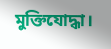মুক্তিযোদ্ধা।